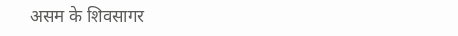असम के शिवसागर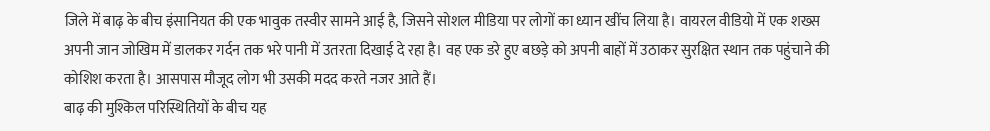जिले में बाढ़ के बीच इंसानियत की एक भावुक तस्वीर सामने आई है, जिसने सोशल मीडिया पर लोगों का ध्यान खींच लिया है। वायरल वीडियो में एक शख्स अपनी जान जोखिम में डालकर गर्दन तक भरे पानी में उतरता दिखाई दे रहा है। वह एक डरे हुए बछड़े को अपनी बाहों में उठाकर सुरक्षित स्थान तक पहुंचाने की कोशिश करता है। आसपास मौजूद लोग भी उसकी मदद करते नजर आते हैं।
बाढ़ की मुश्किल परिस्थितियों के बीच यह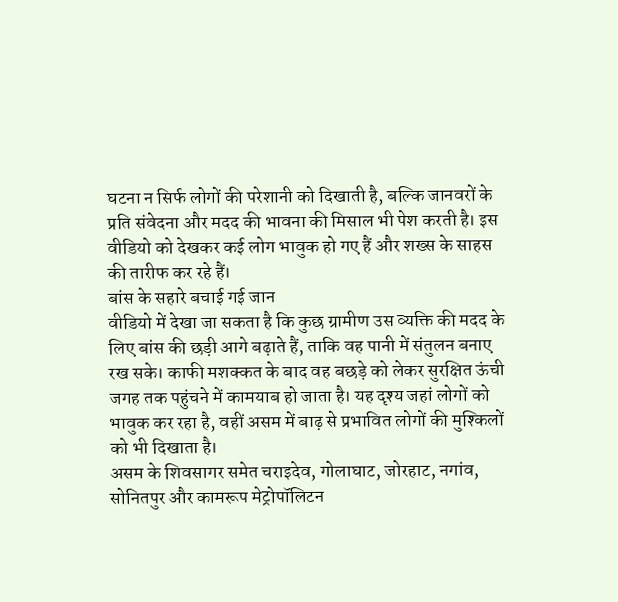घटना न सिर्फ लोगों की परेशानी को दिखाती है, बल्कि जानवरों के प्रति संवेदना और मदद की भावना की मिसाल भी पेश करती है। इस वीडियो को देखकर कई लोग भावुक हो गए हैं और शख्स के साहस की तारीफ कर रहे हैं।
बांस के सहारे बचाई गई जान
वीडियो में देखा जा सकता है कि कुछ ग्रामीण उस व्यक्ति की मदद के लिए बांस की छड़ी आगे बढ़ाते हैं, ताकि वह पानी में संतुलन बनाए रख सके। काफी मशक्कत के बाद वह बछड़े को लेकर सुरक्षित ऊंची जगह तक पहुंचने में कामयाब हो जाता है। यह दृश्य जहां लोगों को भावुक कर रहा है, वहीं असम में बाढ़ से प्रभावित लोगों की मुश्किलों को भी दिखाता है।
असम के शिवसागर समेत चराइदेव, गोलाघाट, जोरहाट, नगांव, सोनितपुर और कामरूप मेट्रोपॉलिटन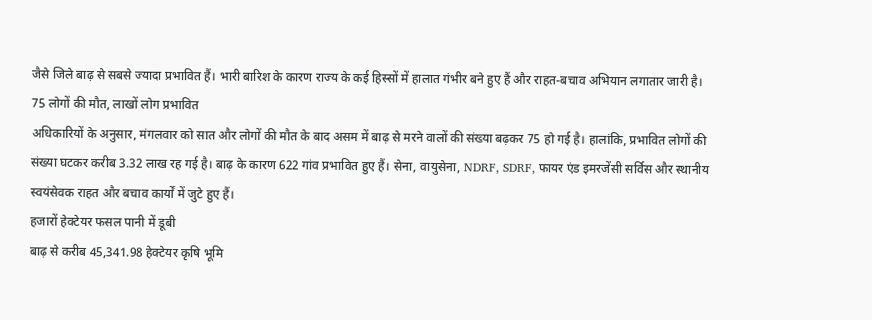जैसे जिले बाढ़ से सबसे ज्यादा प्रभावित हैं। भारी बारिश के कारण राज्य के कई हिस्सों में हालात गंभीर बने हुए हैं और राहत-बचाव अभियान लगातार जारी है।
75 लोगों की मौत, लाखों लोग प्रभावित
अधिकारियों के अनुसार, मंगलवार को सात और लोगों की मौत के बाद असम में बाढ़ से मरने वालों की संख्या बढ़कर 75 हो गई है। हालांकि, प्रभावित लोगों की संख्या घटकर करीब 3.32 लाख रह गई है। बाढ़ के कारण 622 गांव प्रभावित हुए हैं। सेना, वायुसेना, NDRF, SDRF, फायर एंड इमरजेंसी सर्विस और स्थानीय स्वयंसेवक राहत और बचाव कार्यों में जुटे हुए हैं।
हजारों हेक्टेयर फसल पानी में डूबी
बाढ़ से करीब 45,341.98 हेक्टेयर कृषि भूमि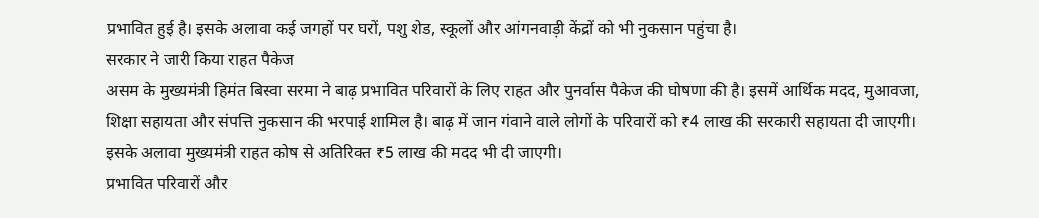प्रभावित हुई है। इसके अलावा कई जगहों पर घरों, पशु शेड, स्कूलों और आंगनवाड़ी केंद्रों को भी नुकसान पहुंचा है।
सरकार ने जारी किया राहत पैकेज
असम के मुख्यमंत्री हिमंत बिस्वा सरमा ने बाढ़ प्रभावित परिवारों के लिए राहत और पुनर्वास पैकेज की घोषणा की है। इसमें आर्थिक मदद, मुआवजा, शिक्षा सहायता और संपत्ति नुकसान की भरपाई शामिल है। बाढ़ में जान गंवाने वाले लोगों के परिवारों को ₹4 लाख की सरकारी सहायता दी जाएगी। इसके अलावा मुख्यमंत्री राहत कोष से अतिरिक्त ₹5 लाख की मदद भी दी जाएगी।
प्रभावित परिवारों और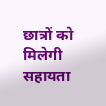छात्रों को मिलेगी सहायता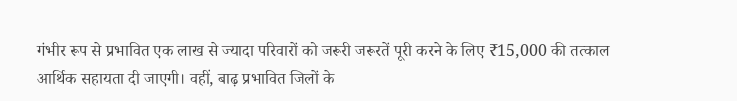गंभीर रूप से प्रभावित एक लाख से ज्यादा परिवारों को जरूरी जरूरतें पूरी करने के लिए ₹15,000 की तत्काल आर्थिक सहायता दी जाएगी। वहीं, बाढ़ प्रभावित जिलों के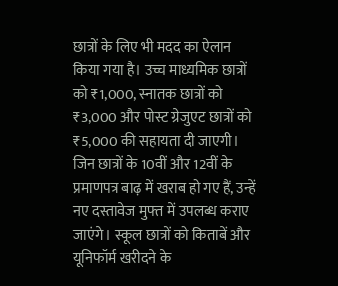छात्रों के लिए भी मदद का ऐलान किया गया है। उच्च माध्यमिक छात्रों को ₹1,000, स्नातक छात्रों को ₹3,000 और पोस्ट ग्रेजुएट छात्रों को ₹5,000 की सहायता दी जाएगी। जिन छात्रों के 10वीं और 12वीं के प्रमाणपत्र बाढ़ में खराब हो गए हैं, उन्हें नए दस्तावेज मुफ्त में उपलब्ध कराए जाएंगे। स्कूल छात्रों को किताबें और यूनिफॉर्म खरीदने के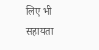लिए भी सहायता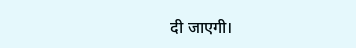दी जाएगी।